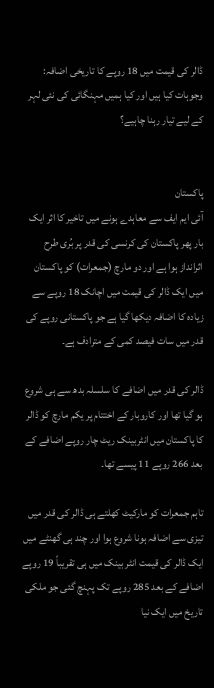ڈالر کی قیمت میں 18 روپے کا تاریخی اضافہ: وجوہات کیا ہیں اور کیا ہمیں مہنگائی کی نئی لہر کے لیے تیار رہنا چاہیے؟


پاکستان
آئی ایم ایف سے معاہدے ہونے میں تاخیر کا اثر ایک بار پھر پاکستان کی کرنسی کی قدر پر بُری طرح اثرانداز ہوا ہے اور دو مارچ (جمعرات) کو پاکستان میں ایک ڈالر کی قیمت میں اچانک 18 روپے سے زیادہ کا اضافہ دیکھا گیا ہے جو پاکستانی روپے کی قدر میں سات فیصد کمی کے مترادف ہے۔

ڈالر کی قدر میں اضافے کا سلسلہ بدھ سے ہی شروع ہو گیا تھا اور کاروبار کے اختتام پر یکم مارچ کو ڈالر کا پاکستان میں انٹربینک ریٹ چار روپے اضافے کے بعد 266 روپے 11 پیسے تھا۔

تاہم جمعرات کو مارکیٹ کھلتے ہی ڈالر کی قدر میں تیزی سے اضافہ ہونا شروع ہوا اور چند ہی گھنٹے میں ایک ڈالر کی قیمت انٹر بینک میں ہی تقریباً 19 روپے اضافے کے بعد 285 روپے تک پہنچ گئی جو ملکی تاریخ میں ایک نیا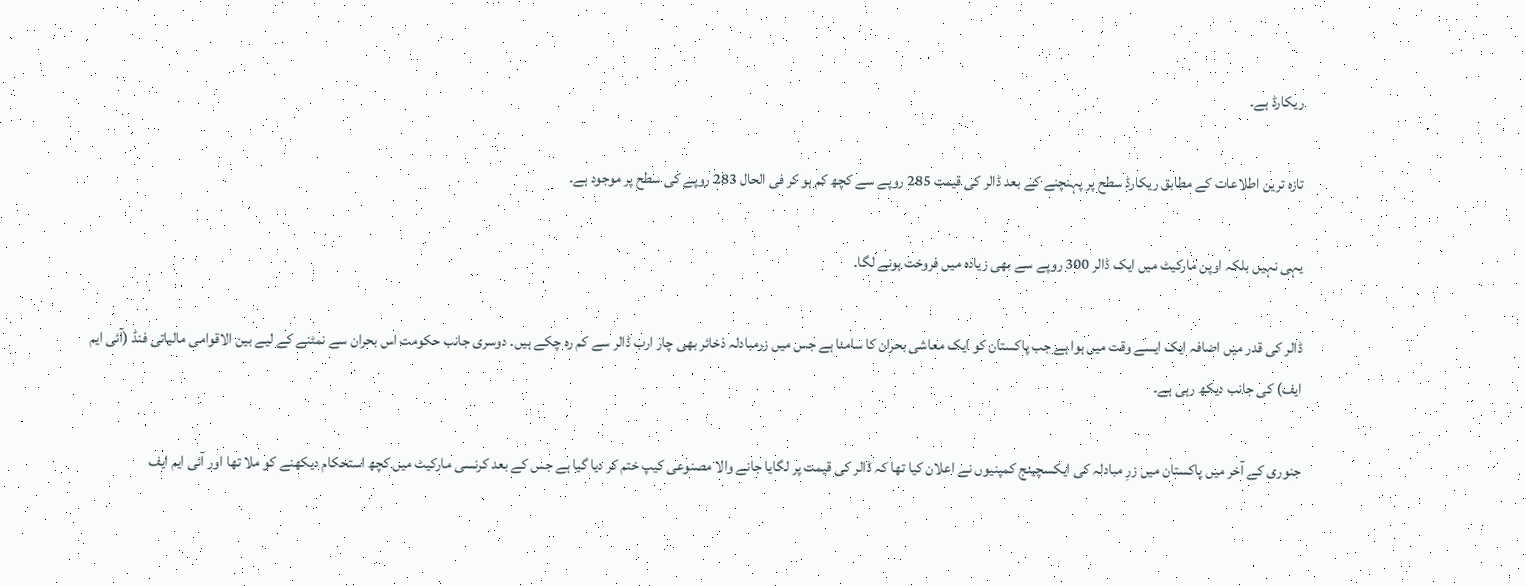ریکارڈ ہے۔

تازہ ترین اطلاعات کے مطابق ریکارڈ سطح پر پہنچنے کے بعد ڈالر کی قیمت 285 روپے سے کچھ کم ہو کر فی الحال 283 روپے کی سطح پر موجود ہے۔

یہی نہیں بلکہ اوپن مارکیٹ میں ایک ڈالر 300 روپے سے بھی زیادہ میں فروخت ہونے لگا۔

ڈالر کی قدر میں اضافہ ایک ایسے وقت میں ہوا ہے جب پاکستان کو ایک معاشی بحران کا سامنا ہے جس میں زرمبادلہ ذخائر بھی چار ارب ڈالر سے کم رہ چکے ہیں۔ دوسری جانب حکومت اس بحران سے نمٹنے کے لیے بین الاقوامی مالیاتی فنڈ (آئی ایم ایف) کی جانب دیکھ رہی ہے۔

جنوری کے آخر میں پاکستان میں زرِ مبادلہ کی ایکسچینج کمپنیوں نے اعلان کیا تھا کہ ڈالر کی قیمت پر لگایا جانے والا مصنوعی کیپ ختم کر دیا گیا ہے جس کے بعد کرنسی مارکیٹ میں کچھ استحکام دیکھنے کو ملا تھا اور آئی ایم ایف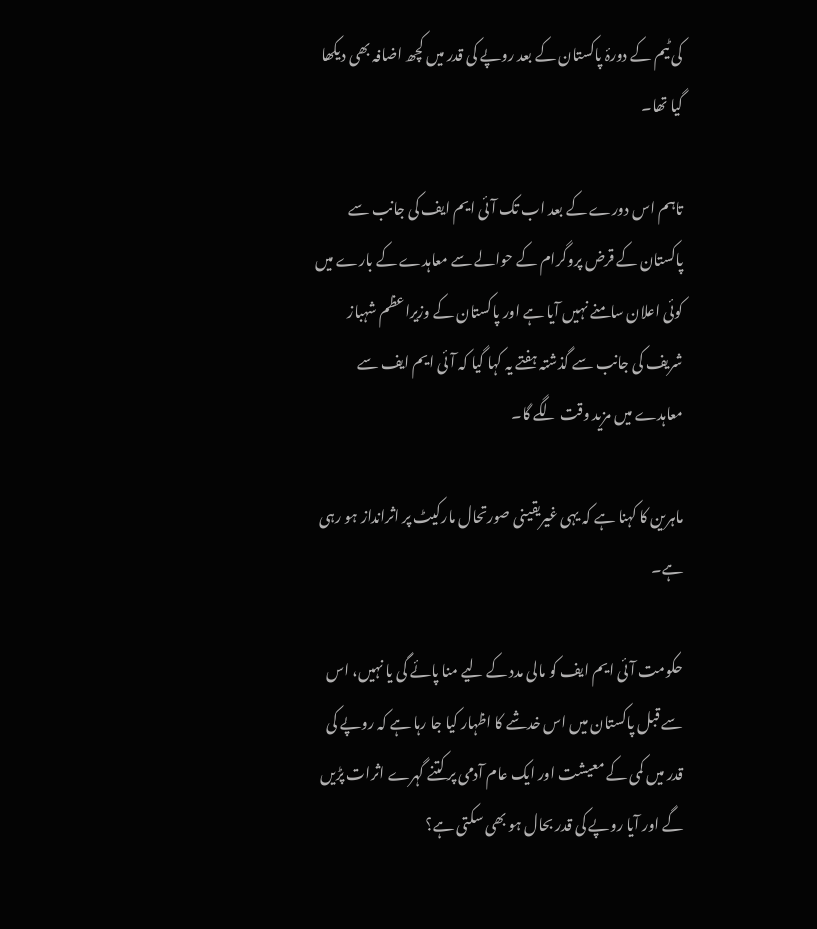کی ٹیم کے دورۂ پاکستان کے بعد روپے کی قدر میں کچھ اضافہ بھی دیکھا گیا تھا۔

تاہم اس دورے کے بعد اب تک آئی ایم ایف کی جانب سے پاکستان کے قرض پروگرام کے حوالے سے معاہدے کے بارے میں کوئی اعلان سامنے نہیں آیا ہے اور پاکستان کے وزیراعظم شہباز شریف کی جانب سے گذشتہ ہفتے یہ کہا گیا کہ آئی ایم ایف سے معاہدے میں مزید وقت لگے گا۔

ماہرین کا کہنا ہے کہ یہی غیریقینی صورتحال مارکیٹ پر اثرانداز ہو رہی ہے۔

حکومت آئی ایم ایف کو مالی مدد کے لیے منا پائے گی یا نہیں، اس سے قبل پاکستان میں اس خدشے کا اظہار کیا جا رہا ہے کہ روپے کی قدر میں کمی کے معیشت اور ایک عام آدمی پر کتنے گہرے اثرات پڑیں گے اور آیا روپے کی قدر بحال ہو بھی سکتی ہے؟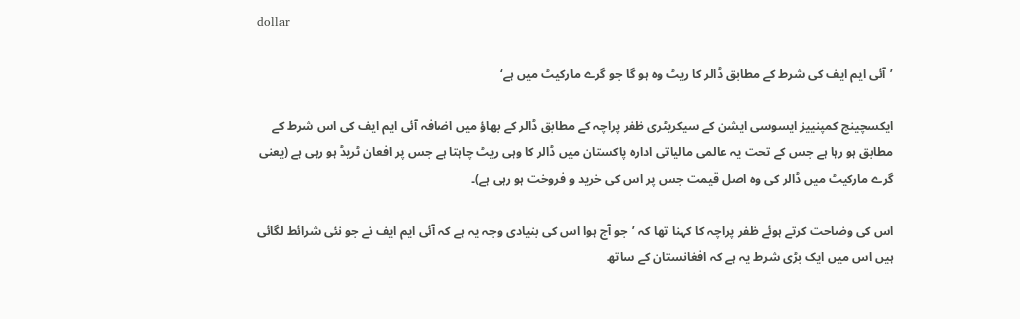dollar

’آئی ایم ایف کی شرط کے مطابق ڈالر کا ریٹ وہ ہو گا جو گرے مارکیٹ میں ہے‘

ایکسچینج کمپنییز ایسوسی ایشن کے سیکریٹری ظفر پراچہ کے مطابق ڈالر کے بھاؤ میں اضافہ آئی ایم ایف کی اس شرط کے مطابق ہو رہا ہے جس کے تحت یہ عالمی مالیاتی ادارہ پاکستان میں ڈالر کا وہی ریٹ چاہتا ہے جس پر افعان ٹریڈ ہو رہی ہے (یعنی گرے مارکیٹ میں ڈالر کی وہ اصل قیمت جس پر اس کی خرید و فروخت ہو رہی ہے)۔

اس کی وضاحت کرتے ہوئے ظفر پراچہ کا کہنا تھا کہ ’جو آج ہوا اس کی بنیادی وجہ یہ ہے کہ آئی ایم ایف نے جو نئی شرائط لگائی ہیں اس میں ایک بڑی شرط یہ ہے کہ افغانستان کے ساتھ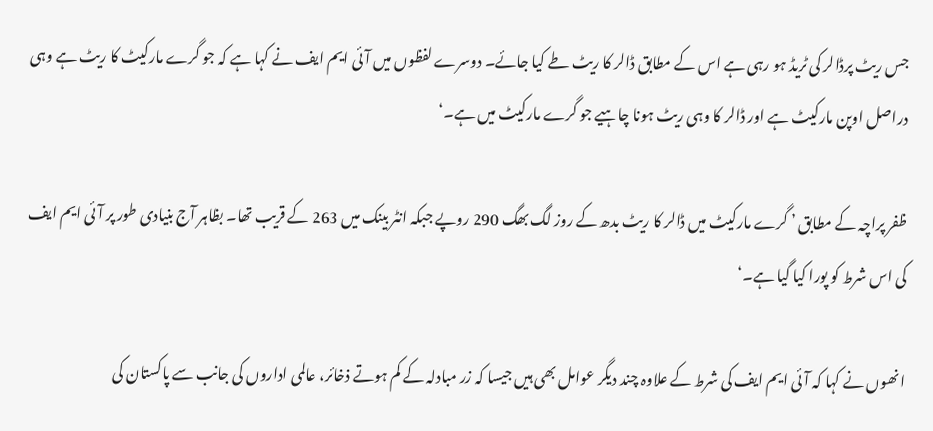جس ریٹ پرڈالر کی ٹریڈ ہو رہی ہے اس کے مطابق ڈالر کا ریٹ طے کیا جائے۔ دوسرے لفظوں میں آئی ایم ایف نے کہا ہے کہ جو گرے مارکیٹ کا ریٹ ہے وہی دراصل اوپن مارکیٹ ہے اور ڈالر کا وہی ریٹ ہونا چاہیے جو گرے مارکیٹ میں ہے۔‘

ظفر پراچہ کے مطابق ’ گرے مارکیٹ میں ڈالر کا ریٹ بدھ کے روز لگ بھگ 290 روپے جبکہ انٹر بینک میں 263 کے قریب تھا۔ بظاہر آج بنیادی طور پر آئی ایم ایف کی اس شرط کو پورا کیا گیا ہے۔‘

انھوں نے کہا کہ آئی ایم ایف کی شرط کے علاوہ چند دیگر عوامل بھی ہیں جیسا کہ زر مبادلہ کے کم ہوتے ذخائر، عالمی اداروں کی جانب سے پاکستان کی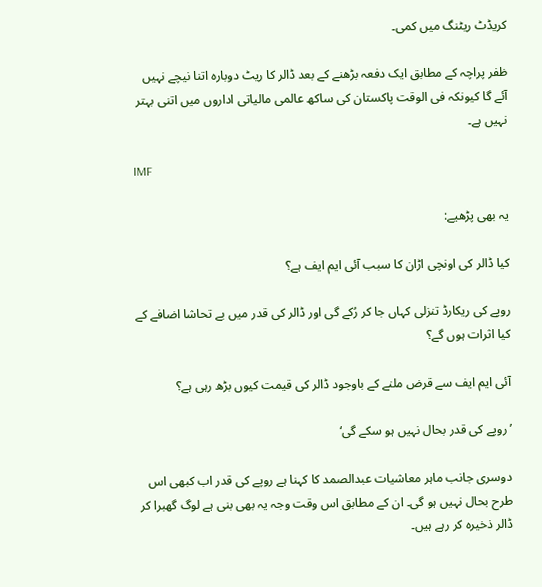کریڈٹ ریٹنگ میں کمی۔

ظفر پراچہ کے مطابق ایک دفعہ بڑھنے کے بعد ڈالر کا ریٹ دوبارہ اتنا نیچے نہیں آئے گا کیونکہ فی الوقت پاکستان کی ساکھ عالمی مالیاتی اداروں میں اتنی بہتر نہیں ہے۔

IMF

یہ بھی پڑھیے:

کیا ڈالر کی اونچی اڑان کا سبب آئی ایم ایف ہے؟

روپے کی ریکارڈ تنزلی کہاں جا کر رُکے گی اور ڈالر کی قدر میں بے تحاشا اضافے کے کیا اثرات ہوں گے؟

آئی ایم ایف سے قرض ملنے کے باوجود ڈالر کی قیمت کیوں بڑھ رہی ہے؟

’روپے کی قدر بحال نہیں ہو سکے گی‘

دوسری جانب ماہر معاشیات عبدالصمد کا کہنا ہے روپے کی قدر اب کبھی اس طرح بحال نہیں ہو گی۔ ان کے مطابق اس وقت وجہ یہ بھی بنی ہے لوگ گھبرا کر ڈالر ذخیرہ کر رہے ہیں۔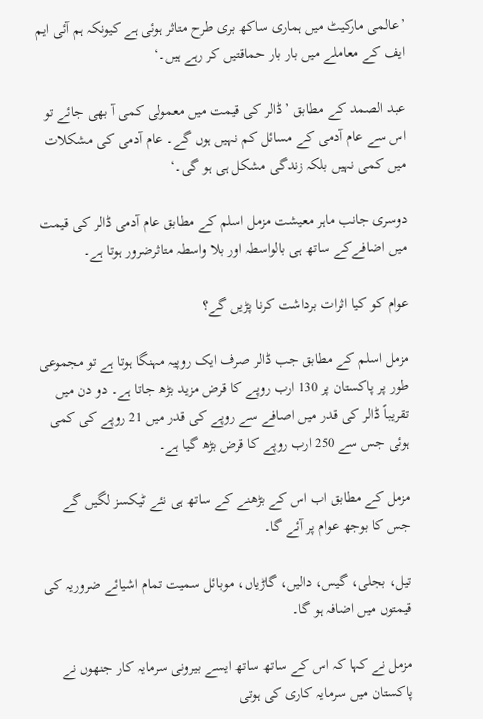’عالمی مارکیٹ میں ہماری ساکھ بری طرح متاثر ہوئی ہے کیونکہ ہم آئی ایم ایف کے معاملے میں بار بار حماقتیں کر رہے ہیں۔‘

عبد الصمد کے مطابق ’ڈالر کی قیمت میں معمولی کمی آ بھی جائے تو اس سے عام آدمی کے مسائل کم نہیں ہوں گے۔ عام آدمی کی مشکلات میں کمی نہیں بلکہ زندگی مشکل ہی ہو گی۔‘

دوسری جانب ماہر معیشت مزمل اسلم کے مطابق عام آدمی ڈالر کی قیمت میں اضافےکے ساتھ ہی بالواسطہ اور بلا واسطہ متاثرضرور ہوتا ہے۔

عوام کو کیا اثرات برداشت کرنا پڑیں گے؟

مزمل اسلم کے مطابق جب ڈالر صرف ایک روپیہ مہنگا ہوتا ہے تو مجموعی طور پر پاکستان پر 130 ارب روپے کا قرض مزید بڑھ جاتا ہے۔ دو دن میں تقریباً ڈالر کی قدر میں اصافے سے روپے کی قدر میں 21 روپے کی کمی ہوئی جس سے 250 ارب روپے کا قرض بڑھ گیا ہے۔

مزمل کے مطابق اب اس کے بڑھنے کے ساتھ ہی نئے ٹیکسز لگیں گے جس کا بوجھ عوام پر آئے گا۔

تیل، بجلی، گیس، دالیں، گاڑیاں، موبائل سمیت تمام اشیائے ضروریہ کی قیمتوں میں اضافہ ہو گا۔

مزمل نے کہا کہ اس کے ساتھ ساتھ ایسے بیرونی سرمایہ کار جنھوں نے پاکستان میں سرمایہ کاری کی ہوتی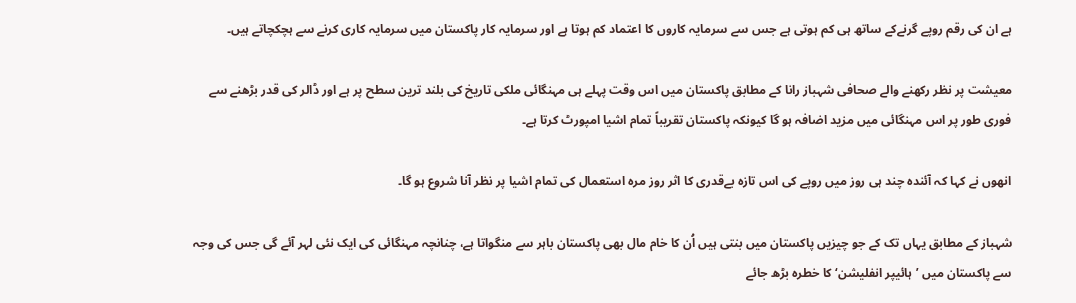ہے ان کی رقم روپے گرنےکے ساتھ ہی کم ہوتی ہے جس سے سرمایہ کاروں کا اعتماد کم ہوتا ہے اور سرمایہ کار پاکستان میں سرمایہ کاری کرنے سے ہچکچاتے ہیں۔

معیشت پر نظر رکھنے والے صحافی شہباز رانا کے مطابق پاکستان میں اس وقت پہلے ہی مہنگائی ملکی تاریخ کی بلند ترین سطح پر ہے اور ڈالر کی قدر بڑھنے سے فوری طور پر اس مہنگائی میں مزید اضافہ ہو گا کیونکہ پاکستان تقریباً تمام اشیا امپورٹ کرتا ہے۔

انھوں نے کہا کہ آئندہ چند ہی روز میں روپے کی اس تازہ بےقدری کا اثر روز مرہ استعمال کی تمام اشیا پر نظر آنا شروع ہو گا۔

شہباز کے مطابق یہاں تک کے جو چیزیں پاکستان میں بنتی ہیں اُن کا خام مال بھی پاکستان باہر سے منگواتا ہے، چنانچہ مہنگائی کی ایک نئی لہر آئے گی جس کی وجہ سے پاکستان میں ’ہائیپر انفلیشن‘ کا خطرہ بڑھ جائے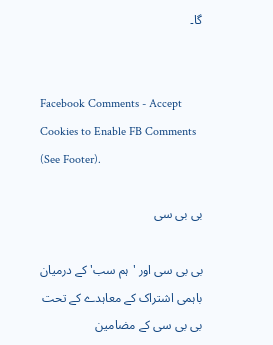گا۔


Facebook Comments - Accept Cookies to Enable FB Comments (See Footer).

بی بی سی

بی بی سی اور 'ہم سب' کے درمیان باہمی اشتراک کے معاہدے کے تحت بی بی سی کے مضامین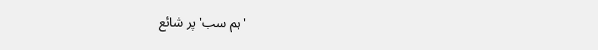'ہم سب' پر شائع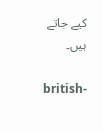کیے جاتے ہیں۔

british-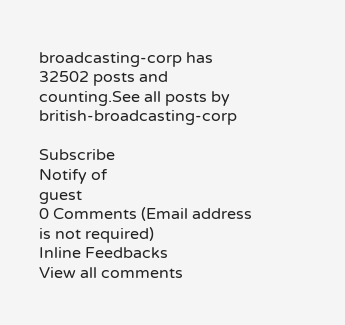broadcasting-corp has 32502 posts and counting.See all posts by british-broadcasting-corp

Subscribe
Notify of
guest
0 Comments (Email address is not required)
Inline Feedbacks
View all comments